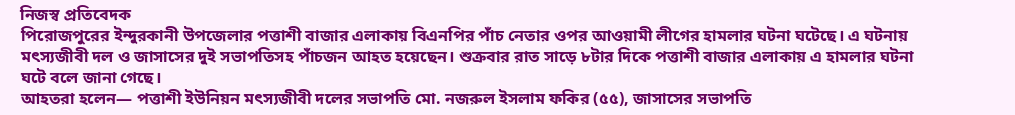নিজস্ব প্রতিবেদক
পিরোজপুরের ইন্দুরকানী উপজেলার পত্তাশী বাজার এলাকায় বিএনপির পাঁচ নেতার ওপর আওয়ামী লীগের হামলার ঘটনা ঘটেছে। এ ঘটনায় মৎস্যজীবী দল ও জাসাসের দুই সভাপতিসহ পাঁচজন আহত হয়েছেন। শুক্রবার রাত সাড়ে ৮টার দিকে পত্তাশী বাজার এলাকায় এ হামলার ঘটনা ঘটে বলে জানা গেছে।
আহতরা হলেন— পত্তাশী ইউনিয়ন মৎস্যজীবী দলের সভাপতি মো. নজরুল ইসলাম ফকির (৫৫), জাসাসের সভাপতি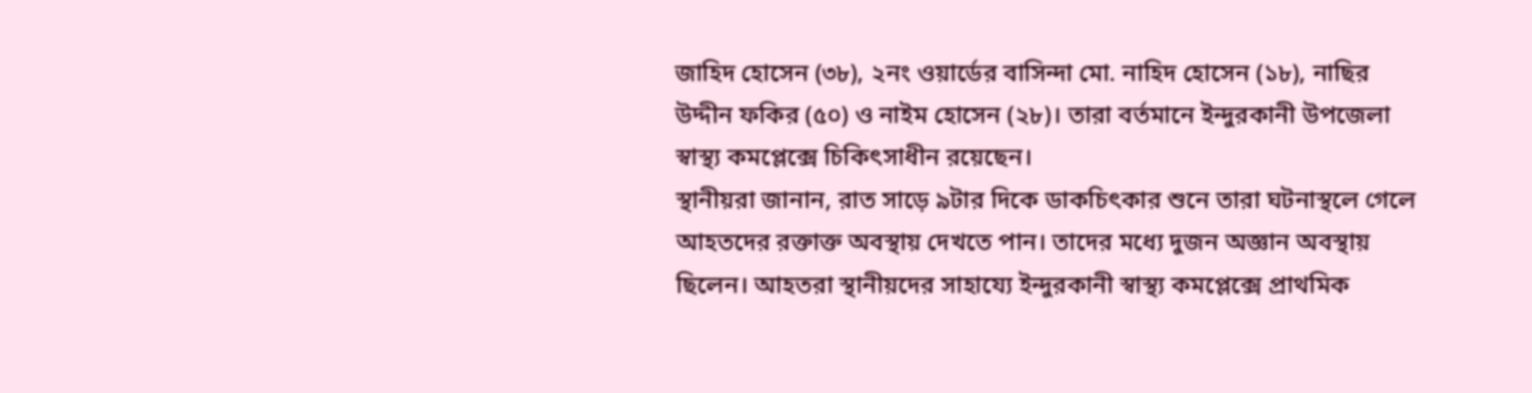জাহিদ হোসেন (৩৮), ২নং ওয়ার্ডের বাসিন্দা মো. নাহিদ হোসেন (১৮), নাছির উদ্দীন ফকির (৫০) ও নাইম হোসেন (২৮)। তারা বর্তমানে ইন্দুরকানী উপজেলা স্বাস্থ্য কমপ্লেক্সে চিকিৎসাধীন রয়েছেন।
স্থানীয়রা জানান, রাত সাড়ে ৯টার দিকে ডাকচিৎকার শুনে তারা ঘটনাস্থলে গেলে আহতদের রক্তাক্ত অবস্থায় দেখতে পান। তাদের মধ্যে দুজন অজ্ঞান অবস্থায় ছিলেন। আহতরা স্থানীয়দের সাহায্যে ইন্দুরকানী স্বাস্থ্য কমপ্লেক্সে প্রাথমিক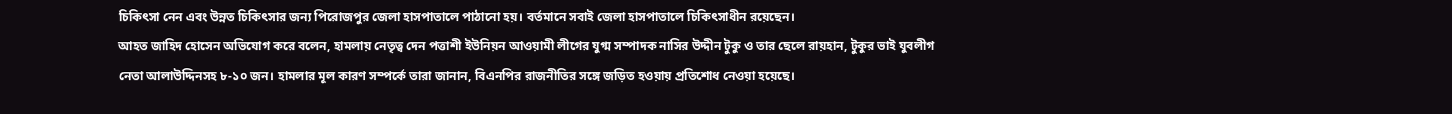চিকিৎসা নেন এবং উন্নত চিকিৎসার জন্য পিরোজপুর জেলা হাসপাতালে পাঠানো হয়। বর্তমানে সবাই জেলা হাসপাতালে চিকিৎসাধীন রয়েছেন।
আহত জাহিদ হোসেন অভিযোগ করে বলেন, হামলায় নেতৃত্ব দেন পত্তাশী ইউনিয়ন আওয়ামী লীগের যুগ্ম সম্পাদক নাসির উদ্দীন টুকু ও তার ছেলে রায়হান, টুকুর ভাই যুবলীগ নেতা আলাউদ্দিনসহ ৮-১০ জন। হামলার মূল কারণ সম্পর্কে তারা জানান, বিএনপির রাজনীতির সঙ্গে জড়িত হওয়ায় প্রতিশোধ নেওয়া হয়েছে।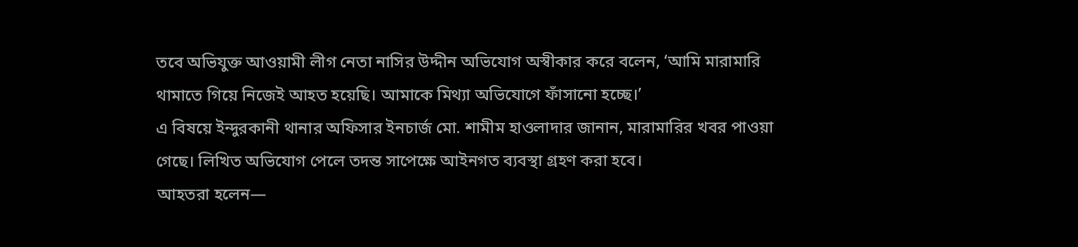তবে অভিযুক্ত আওয়ামী লীগ নেতা নাসির উদ্দীন অভিযোগ অস্বীকার করে বলেন, ‘আমি মারামারি থামাতে গিয়ে নিজেই আহত হয়েছি। আমাকে মিথ্যা অভিযোগে ফাঁসানো হচ্ছে।’
এ বিষয়ে ইন্দুরকানী থানার অফিসার ইনচার্জ মো. শামীম হাওলাদার জানান, মারামারির খবর পাওয়া গেছে। লিখিত অভিযোগ পেলে তদন্ত সাপেক্ষে আইনগত ব্যবস্থা গ্রহণ করা হবে।
আহতরা হলেন—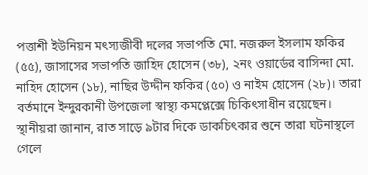পত্তাশী ইউনিয়ন মৎস্যজীবী দলের সভাপতি মো. নজরুল ইসলাম ফকির (৫৫), জাসাসের সভাপতি জাহিদ হোসেন (৩৮), ২নং ওয়ার্ডের বাসিন্দা মো. নাহিদ হোসেন (১৮), নাছির উদ্দীন ফকির (৫০) ও নাইম হোসেন (২৮)। তারা বর্তমানে ইন্দুরকানী উপজেলা স্বাস্থ্য কমপ্লেক্সে চিকিৎসাধীন রয়েছেন।
স্থানীয়রা জানান, রাত সাড়ে ৯টার দিকে ডাকচিৎকার শুনে তারা ঘটনাস্থলে গেলে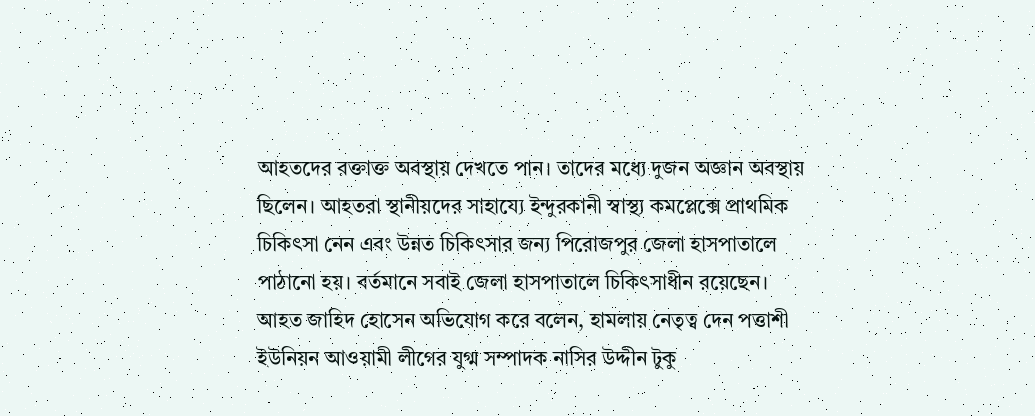আহতদের রক্তাক্ত অবস্থায় দেখতে পান। তাদের মধ্যে দুজন অজ্ঞান অবস্থায় ছিলেন। আহতরা স্থানীয়দের সাহায্যে ইন্দুরকানী স্বাস্থ্য কমপ্লেক্সে প্রাথমিক চিকিৎসা নেন এবং উন্নত চিকিৎসার জন্য পিরোজপুর জেলা হাসপাতালে পাঠানো হয়। বর্তমানে সবাই জেলা হাসপাতালে চিকিৎসাধীন রয়েছেন।
আহত জাহিদ হোসেন অভিযোগ করে বলেন, হামলায় নেতৃত্ব দেন পত্তাশী ইউনিয়ন আওয়ামী লীগের যুগ্ম সম্পাদক নাসির উদ্দীন টুকু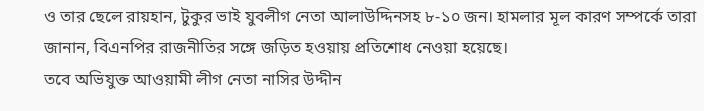ও তার ছেলে রায়হান, টুকুর ভাই যুবলীগ নেতা আলাউদ্দিনসহ ৮-১০ জন। হামলার মূল কারণ সম্পর্কে তারা জানান, বিএনপির রাজনীতির সঙ্গে জড়িত হওয়ায় প্রতিশোধ নেওয়া হয়েছে।
তবে অভিযুক্ত আওয়ামী লীগ নেতা নাসির উদ্দীন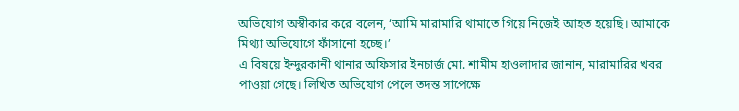অভিযোগ অস্বীকার করে বলেন, ‘আমি মারামারি থামাতে গিয়ে নিজেই আহত হয়েছি। আমাকে মিথ্যা অভিযোগে ফাঁসানো হচ্ছে।’
এ বিষয়ে ইন্দুরকানী থানার অফিসার ইনচার্জ মো. শামীম হাওলাদার জানান, মারামারির খবর পাওয়া গেছে। লিখিত অভিযোগ পেলে তদন্ত সাপেক্ষে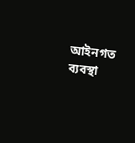আইনগত ব্যবস্থা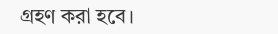গ্রহণ করা হবে।